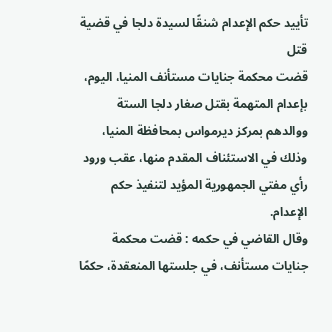تأييد حكم الإعدام شنقًا لسيدة دلجا في قضية قتل
قضت محكمة جنايات مستأنف المنيا، اليوم، بإعدام المتهمة بقتل صغار دلجا الستة ووالدهم بمركز ديرمواس بمحافظة المنيا، وذلك في الاستئناف المقدم منها، عقب ورود رأي مفتي الجمهورية المؤيد لتنفيذ حكم الإعدام.
وقال القاضي في حكمه : قضت محكمة جنايات مستأنف، في جلستها المنعقدة، حكمًا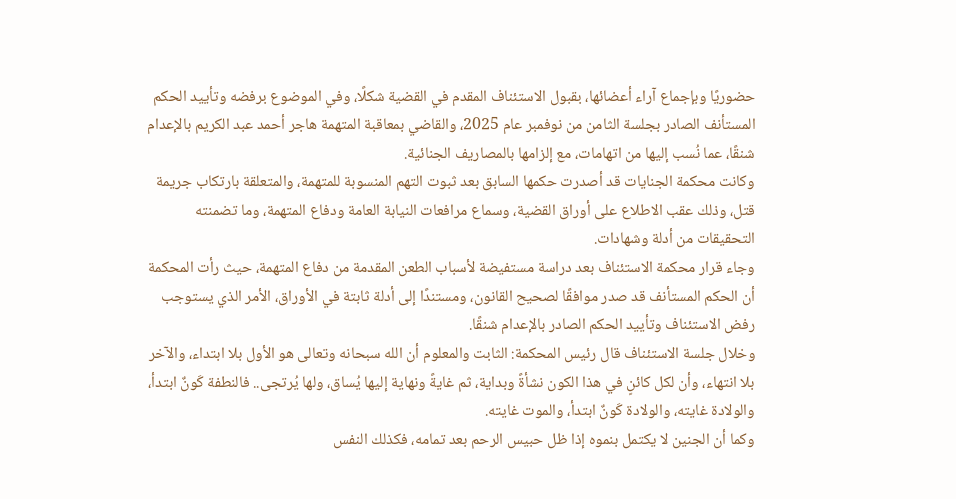حضوريًا وبإجماع آراء أعضائها، بقبول الاستئناف المقدم في القضية شكلًا، وفي الموضوع برفضه وتأييد الحكم المستأنف الصادر بجلسة الثامن من نوفمبر عام 2025، والقاضي بمعاقبة المتهمة هاجر أحمد عبد الكريم بالإعدام شنقًا، عما نُسب إليها من اتهامات، مع إلزامها بالمصاريف الجنائية.
وكانت محكمة الجنايات قد أصدرت حكمها السابق بعد ثبوت التهم المنسوبة للمتهمة، والمتعلقة بارتكاب جريمة قتل، وذلك عقب الاطلاع على أوراق القضية، وسماع مرافعات النيابة العامة ودفاع المتهمة، وما تضمنته التحقيقات من أدلة وشهادات.
وجاء قرار محكمة الاستئناف بعد دراسة مستفيضة لأسباب الطعن المقدمة من دفاع المتهمة، حيث رأت المحكمة أن الحكم المستأنف قد صدر موافقًا لصحيح القانون، ومستندًا إلى أدلة ثابتة في الأوراق، الأمر الذي يستوجب رفض الاستئناف وتأييد الحكم الصادر بالإعدام شنقًا.
وخلال جلسة الاستئناف قال رئيس المحكمة: الثابت والمعلوم أن الله سبحانه وتعالى هو الأول بلا ابتداء، والآخر بلا انتهاء، وأن لكل كائنٍ في هذا الكون نشأةً وبداية، ثم غايةً ونهاية إليها يُساق، ولها يُرتجى.. فالنطفة كَونٌ ابتدأ، والولادة غايته، والولادة كَونٌ ابتدأ، والموت غايته.
وكما أن الجنين لا يكتمل بنموه إذا ظل حبيس الرحم بعد تمامه، فكذلك النفس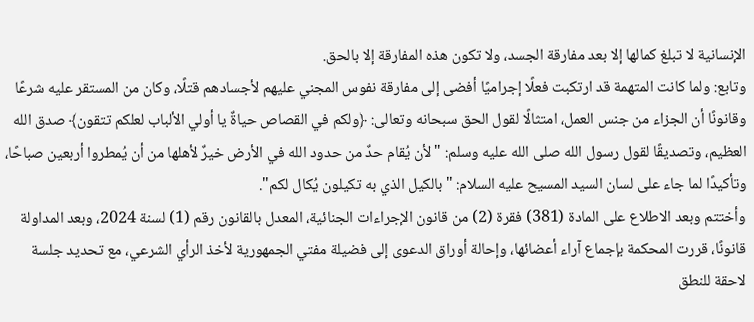الإنسانية لا تبلغ كمالها إلا بعد مفارقة الجسد، ولا تكون هذه المفارقة إلا بالحق.
وتابع: ولما كانت المتهمة قد ارتكبت فعلًا إجراميًا أفضى إلى مفارقة نفوس المجني عليهم لأجسادهم قتلًا، وكان من المستقر عليه شرعًا وقانونًا أن الجزاء من جنس العمل، امتثالًا لقول الحق سبحانه وتعالى: ﴿ولكم في القصاص حياةٌ يا أولي الألباب لعلكم تتقون﴾ صدق الله العظيم، وتصديقًا لقول رسول الله صلى الله عليه وسلم: "لأن يُقام حدٌ من حدود الله في الأرض خيرٌ لأهلها من أن يُمطروا أربعين صباحًا، وتأكيدًا لما جاء على لسان السيد المسيح عليه السلام: "بالكيل الذي به تكيلون يُكال لكم".
وأختتم وبعد الاطلاع على المادة (381) فقرة (2) من قانون الإجراءات الجنائية، المعدل بالقانون رقم (1) لسنة 2024، وبعد المداولة قانونًا، قررت المحكمة بإجماع آراء أعضائها، وإحالة أوراق الدعوى إلى فضيلة مفتي الجمهورية لأخذ الرأي الشرعي، مع تحديد جلسة لاحقة للنطق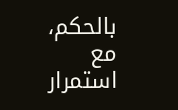بالحكم، مع استمرار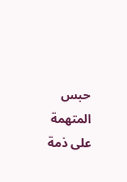حبس المتهمة على ذمة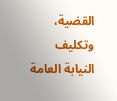القضية، وتكليف النيابة العامة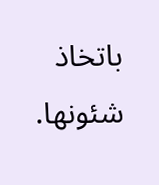باتخاذ شئونها.